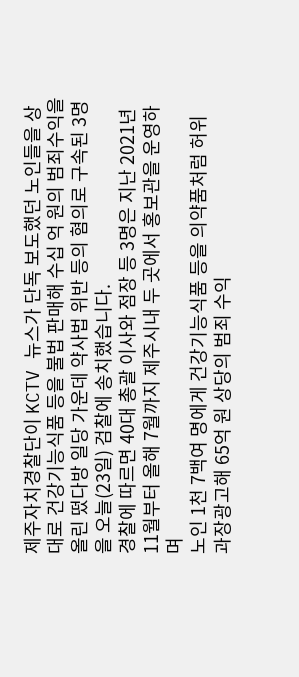제주자치경찰단이 KCTV 뉴스가 단독 보도했던 노인들을 상대로 건강기능식품 등을 불법 판매해 수십 억 원의 범죄수익을 올린 떴다방 일당 가운데 약사법 위반 등의 혐의로 구속된 3명을 오늘(23일) 검찰에 송치했습니다.
경찰에 따르면 40대 총괄 이사와 점장 등 3명은 지난 2021년 11월부터 올해 7월까지 제주시내 두 곳에서 홍보관을 운영하며
노인 1천 7백여 명에게 건강기능식품 등을 의약품처럼 허위 과장광고해 65억 원 상당의 범죄 수익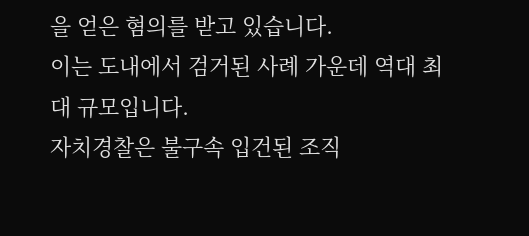을 얻은 혐의를 받고 있습니다.
이는 도내에서 검거된 사례 가운데 역대 최대 규모입니다.
자치경찰은 불구속 입건된 조직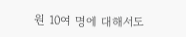원 10여 명에 대해서도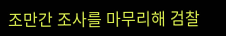조만간 조사를 마무리해 검찰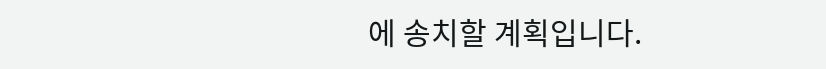에 송치할 계획입니다.